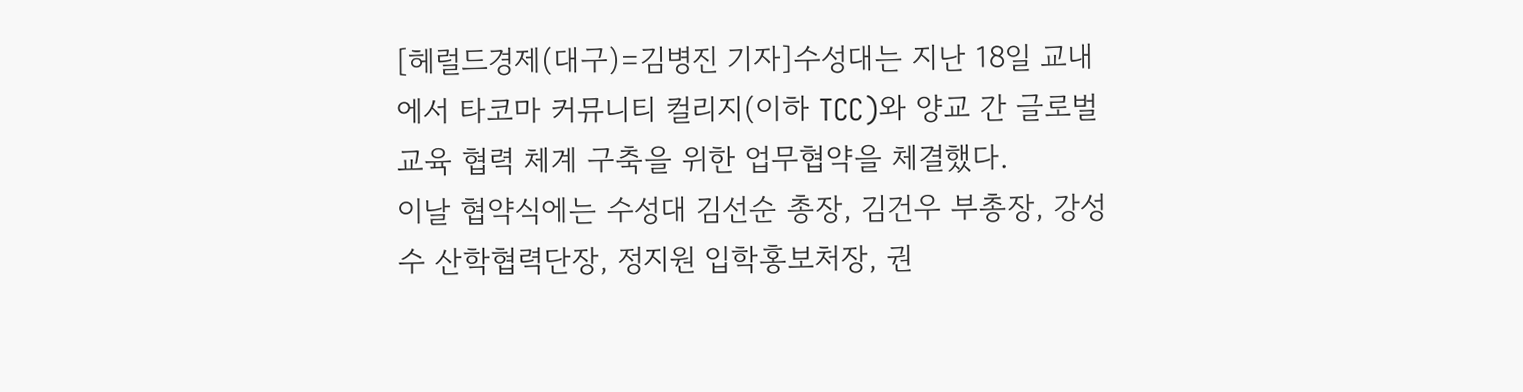[헤럴드경제(대구)=김병진 기자]수성대는 지난 18일 교내에서 타코마 커뮤니티 컬리지(이하 TCC)와 양교 간 글로벌 교육 협력 체계 구축을 위한 업무협약을 체결했다.
이날 협약식에는 수성대 김선순 총장, 김건우 부총장, 강성수 산학협력단장, 정지원 입학홍보처장, 권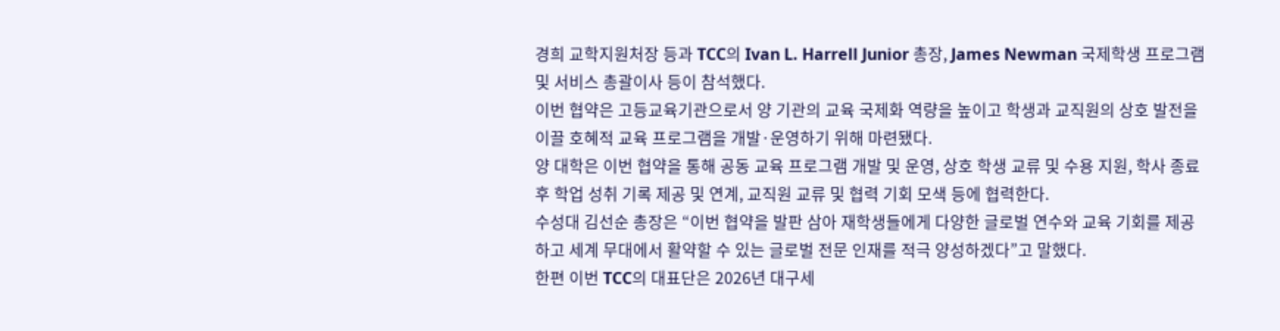경희 교학지원처장 등과 TCC의 Ivan L. Harrell Junior 총장, James Newman 국제학생 프로그램 및 서비스 총괄이사 등이 참석했다.
이번 협약은 고등교육기관으로서 양 기관의 교육 국제화 역량을 높이고 학생과 교직원의 상호 발전을 이끌 호혜적 교육 프로그램을 개발·운영하기 위해 마련됐다.
양 대학은 이번 협약을 통해 공동 교육 프로그램 개발 및 운영, 상호 학생 교류 및 수용 지원, 학사 종료 후 학업 성취 기록 제공 및 연계, 교직원 교류 및 협력 기회 모색 등에 협력한다.
수성대 김선순 총장은 “이번 협약을 발판 삼아 재학생들에게 다양한 글로벌 연수와 교육 기회를 제공하고 세계 무대에서 활약할 수 있는 글로벌 전문 인재를 적극 양성하겠다”고 말했다.
한편 이번 TCC의 대표단은 2026년 대구세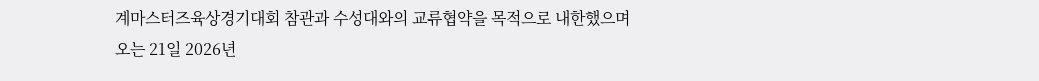계마스터즈육상경기대회 참관과 수성대와의 교류협약을 목적으로 내한했으며 오는 21일 2026년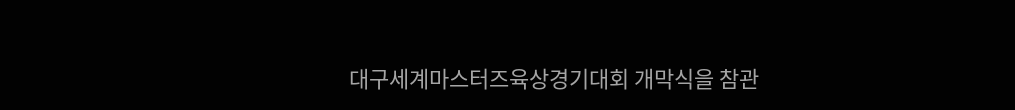대구세계마스터즈육상경기대회 개막식을 참관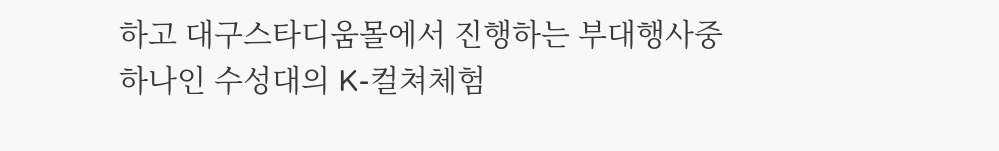하고 대구스타디움몰에서 진행하는 부대행사중 하나인 수성대의 K-컬쳐체험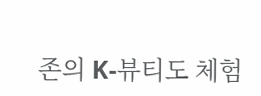존의 K-뷰티도 체험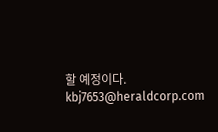할 예정이다.
kbj7653@heraldcorp.com